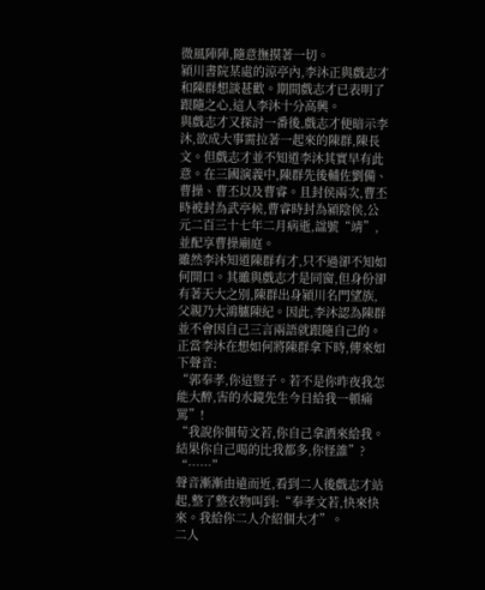微風陣陣,隨意撫摸著一切。
潁川書院某處的涼亭內,李沐正與戲志才和陳群想談甚歡。期間戲志才已表明了跟隨之心,這人李沐十分高興。
與戲志才又探討一番後,戲志才便暗示李沐,欲成大事需拉著一起來的陳群,陳長文。但戲志才並不知道李沐其實早有此意。在三國演義中,陳群先後輔佐劉備、曹操、曹丕以及曹睿。且封侯兩次,曹丕時被封為武亭候,曹睿時封為潁陰侯,公元二百三十七年二月病逝,諡號“靖”,並配享曹操廟庭。
雖然李沐知道陳群有才,只不過卻不知如何開口。其雖與戲志才是同窗,但身份卻有著天大之別,陳群出身潁川名門望族,父親乃大鴻臚陳紀。因此,李沐認為陳群並不會因自己三言兩語就跟隨自己的。
正當李沐在想如何將陳群拿下時,傳來如下聲音:
“郭奉孝,你這豎子。若不是你昨夜我怎能大醉,害的水鏡先生今日給我一頓痛罵”!
“我說你個荀文若,你自己拿酒來給我。結果你自己喝的比我都多,你怪誰”?
“……”
聲音漸漸由遠而近,看到二人後戲志才站起,整了整衣物叫到:“奉孝文若,快來快來。我給你二人介紹個大才”。
二人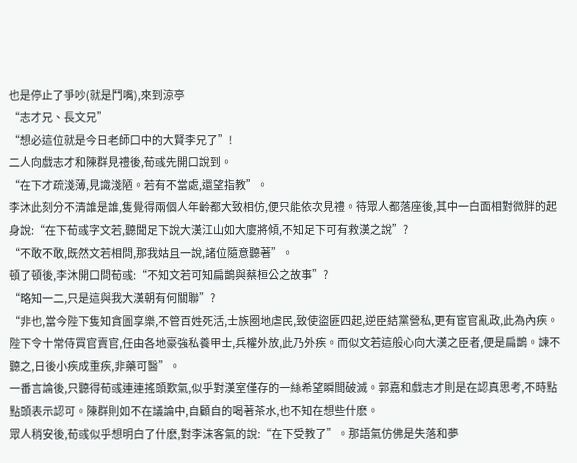也是停止了爭吵(就是鬥嘴),來到涼亭
“志才兄、長文兄”
“想必這位就是今日老師口中的大賢李兄了”!
二人向戲志才和陳群見禮後,荀彧先開口說到。
“在下才疏淺薄,見識淺陋。若有不當處,還望指教”。
李沐此刻分不清誰是誰,隻覺得兩個人年齡都大致相仿,便只能依次見禮。待眾人都落座後,其中一白面相對微胖的起身說:“在下荀彧字文若,聽聞足下說大漢江山如大廈將傾,不知足下可有救漢之說”?
“不敢不敢,既然文若相問,那我姑且一說,諸位隨意聽著”。
頓了頓後,李沐開口問荀彧:“不知文若可知扁鵲與蔡桓公之故事”?
“略知一二,只是這與我大漢朝有何關聯”?
“非也,當今陛下隻知貪圖享樂,不管百姓死活,士族圈地虐民,致使盜匪四起,逆臣結黨營私,更有宦官亂政,此為內疾。陛下令十常侍買官賣官,任由各地豪強私養甲士,兵權外放,此乃外疾。而似文若這般心向大漢之臣者,便是扁鵲。諫不聽之,日後小疾成重疾,非藥可醫”。
一番言論後,只聽得荀彧連連搖頭歎氣,似乎對漢室僅存的一絲希望瞬間破滅。郭嘉和戲志才則是在認真思考,不時點點頭表示認可。陳群則如不在議論中,自顧自的喝著茶水,也不知在想些什麽。
眾人稍安後,荀彧似乎想明白了什麽,對李沫客氣的說:“在下受教了”。那語氣仿佛是失落和夢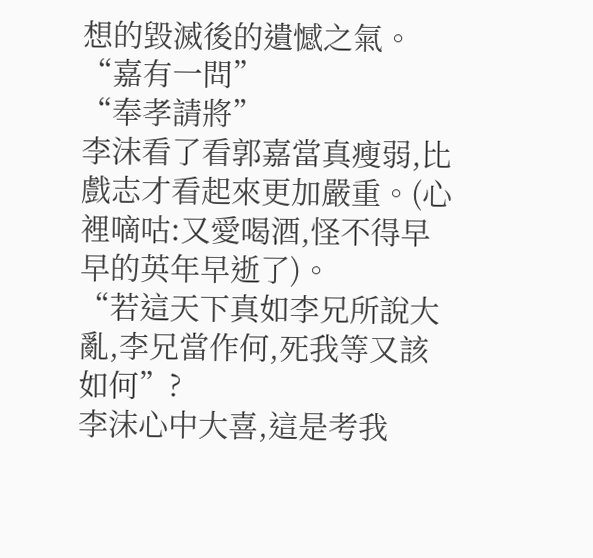想的毀滅後的遺憾之氣。
“嘉有一問”
“奉孝請將”
李沫看了看郭嘉當真瘦弱,比戲志才看起來更加嚴重。(心裡嘀咕:又愛喝酒,怪不得早早的英年早逝了)。
“若這天下真如李兄所說大亂,李兄當作何,死我等又該如何”?
李沫心中大喜,這是考我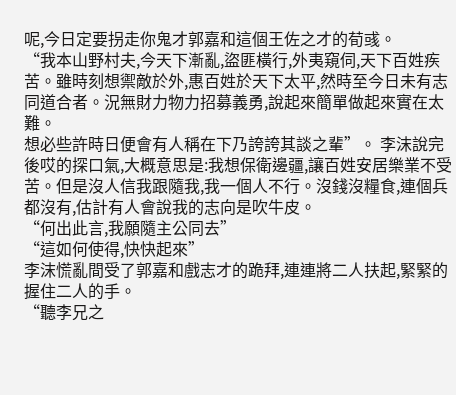呢,今日定要拐走你鬼才郭嘉和這個王佐之才的荀彧。
“我本山野村夫,今天下漸亂,盜匪橫行,外夷窺伺,天下百姓疾苦。雖時刻想禦敵於外,惠百姓於天下太平,然時至今日未有志同道合者。況無財力物力招募義勇,說起來簡單做起來實在太難。
想必些許時日便會有人稱在下乃誇誇其談之輩”。 李沫說完後哎的探口氣,大概意思是:我想保衛邊疆,讓百姓安居樂業不受苦。但是沒人信我跟隨我,我一個人不行。沒錢沒糧食,連個兵都沒有,估計有人會說我的志向是吹牛皮。
“何出此言,我願隨主公同去”
“這如何使得,快快起來”
李沫慌亂間受了郭嘉和戲志才的跪拜,連連將二人扶起,緊緊的握住二人的手。
“聽李兄之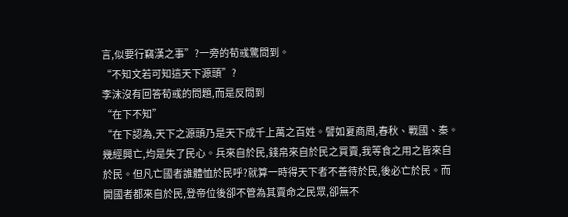言,似要行竊漢之事”?一旁的荀彧驚問到。
“不知文若可知這天下源頭”?
李沫沒有回答荀彧的問題,而是反問到
“在下不知”
“在下認為,天下之源頭乃是天下成千上萬之百姓。譬如夏商周,春秋、戰國、秦。幾經興亡,均是失了民心。兵來自於民,錢帛來自於民之買賣,我等食之用之皆來自於民。但凡亡國者誰體恤於民呼?就算一時得天下者不善待於民,後必亡於民。而開國者都來自於民,登帝位後卻不管為其賣命之民眾,卻無不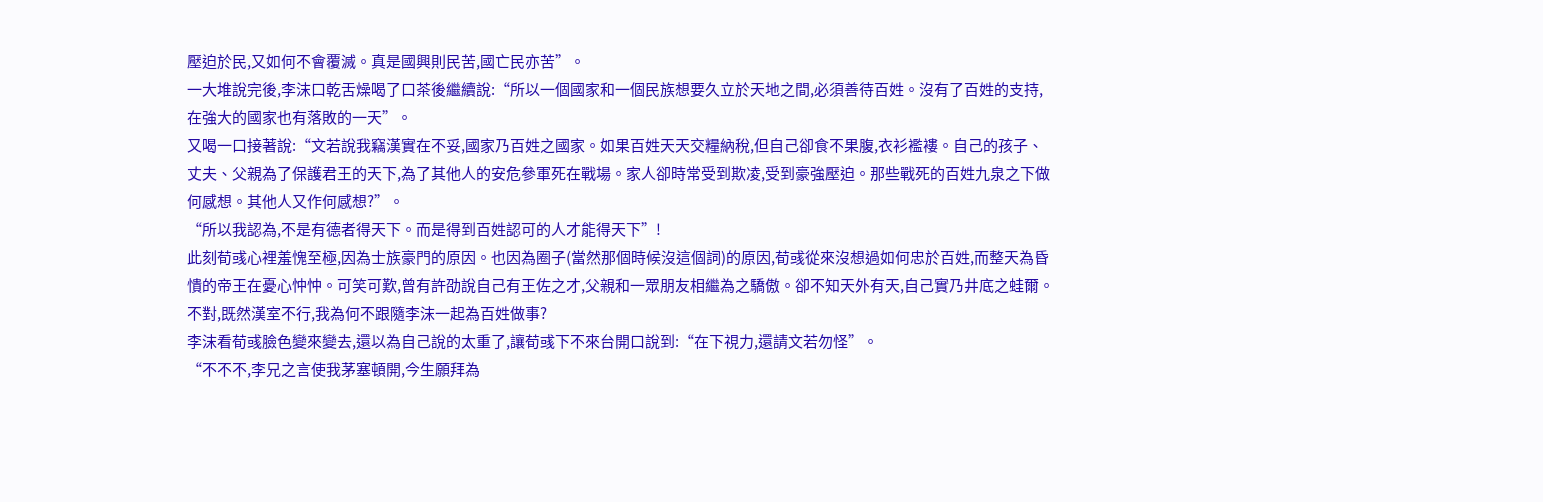壓迫於民,又如何不會覆滅。真是國興則民苦,國亡民亦苦”。
一大堆說完後,李沫口乾舌燥喝了口茶後繼續說:“所以一個國家和一個民族想要久立於天地之間,必須善待百姓。沒有了百姓的支持,在強大的國家也有落敗的一天”。
又喝一口接著說:“文若說我竊漢實在不妥,國家乃百姓之國家。如果百姓天天交糧納稅,但自己卻食不果腹,衣衫襤褸。自己的孩子、丈夫、父親為了保護君王的天下,為了其他人的安危參軍死在戰場。家人卻時常受到欺凌,受到豪強壓迫。那些戰死的百姓九泉之下做何感想。其他人又作何感想?”。
“所以我認為,不是有德者得天下。而是得到百姓認可的人才能得天下”!
此刻荀彧心裡羞愧至極,因為士族豪門的原因。也因為圈子(當然那個時候沒這個詞)的原因,荀彧從來沒想過如何忠於百姓,而整天為昏憒的帝王在憂心忡忡。可笑可歎,曾有許劭說自己有王佐之才,父親和一眾朋友相繼為之驕傲。卻不知天外有天,自己實乃井底之蛙爾。不對,既然漢室不行,我為何不跟隨李沫一起為百姓做事?
李沫看荀彧臉色變來變去,還以為自己說的太重了,讓荀彧下不來台開口說到:“在下視力,還請文若勿怪”。
“不不不,李兄之言使我茅塞頓開,今生願拜為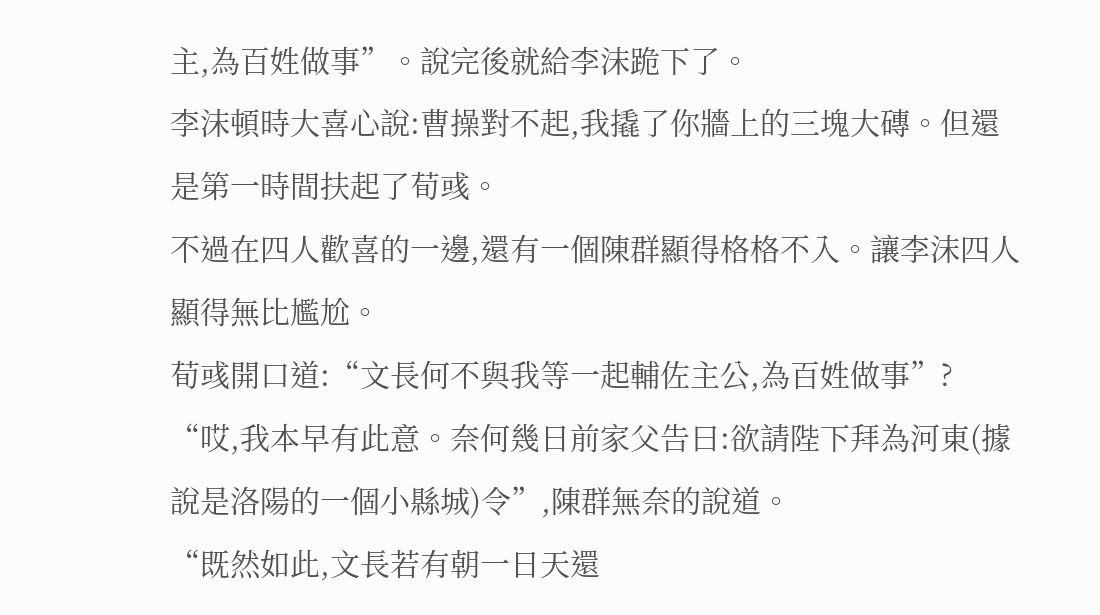主,為百姓做事”。說完後就給李沫跪下了。
李沫頓時大喜心說:曹操對不起,我撬了你牆上的三塊大磚。但還是第一時間扶起了荀彧。
不過在四人歡喜的一邊,還有一個陳群顯得格格不入。讓李沫四人顯得無比尷尬。
荀彧開口道:“文長何不與我等一起輔佐主公,為百姓做事”?
“哎,我本早有此意。奈何幾日前家父告曰:欲請陛下拜為河東(據說是洛陽的一個小縣城)令”,陳群無奈的說道。
“既然如此,文長若有朝一日天還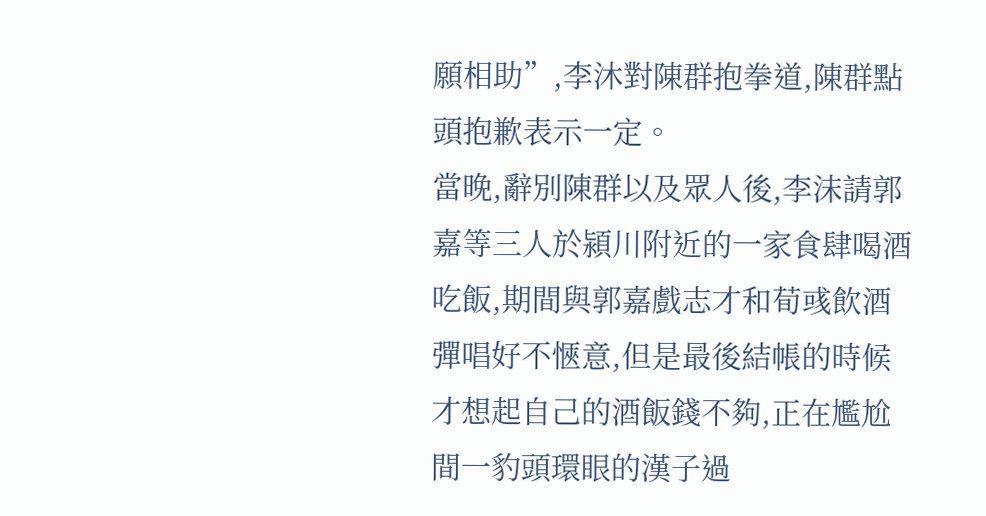願相助”,李沐對陳群抱拳道,陳群點頭抱歉表示一定。
當晚,辭別陳群以及眾人後,李沫請郭嘉等三人於潁川附近的一家食肆喝酒吃飯,期間與郭嘉戲志才和荀彧飲酒彈唱好不愜意,但是最後結帳的時候才想起自己的酒飯錢不夠,正在尷尬間一豹頭環眼的漢子過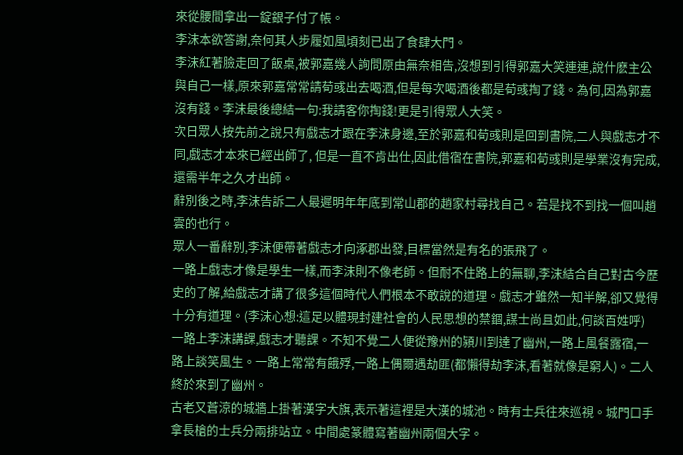來從腰間拿出一錠銀子付了帳。
李沫本欲答謝,奈何其人步履如風頃刻已出了食肆大門。
李沫紅著臉走回了飯桌,被郭嘉幾人詢問原由無奈相告,沒想到引得郭嘉大笑連連,說什麽主公與自己一樣,原來郭嘉常常請荀彧出去喝酒,但是每次喝酒後都是荀彧掏了錢。為何,因為郭嘉沒有錢。李沫最後總結一句:我請客你掏錢!更是引得眾人大笑。
次日眾人按先前之說只有戲志才跟在李沫身邊,至於郭嘉和荀彧則是回到書院,二人與戲志才不同,戲志才本來已經出師了, 但是一直不肯出仕,因此借宿在書院,郭嘉和荀彧則是學業沒有完成,還需半年之久才出師。
辭別後之時,李沫告訴二人最遲明年年底到常山郡的趙家村尋找自己。若是找不到找一個叫趙雲的也行。
眾人一番辭別,李沫便帶著戲志才向涿郡出發,目標當然是有名的張飛了。
一路上戲志才像是學生一樣,而李沫則不像老師。但耐不住路上的無聊,李沫結合自己對古今歷史的了解,給戲志才講了很多這個時代人們根本不敢說的道理。戲志才雖然一知半解,卻又覺得十分有道理。(李沫心想:這足以體現封建社會的人民思想的禁錮,謀士尚且如此,何談百姓呼)
一路上李沫講課,戲志才聽課。不知不覺二人便從豫州的潁川到達了幽州,一路上風餐露宿,一路上談笑風生。一路上常常有餓殍,一路上偶爾遇劫匪(都懶得劫李沫,看著就像是窮人)。二人終於來到了幽州。
古老又蒼涼的城牆上掛著漢字大旗,表示著這裡是大漢的城池。時有士兵往來巡視。城門口手拿長槍的士兵分兩排站立。中間處篆體寫著幽州兩個大字。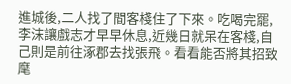進城後,二人找了間客棧住了下來。吃喝完罷,李沫讓戲志才早早休息,近幾日就呆在客棧,自己則是前往涿郡去找張飛。看看能否將其招致麾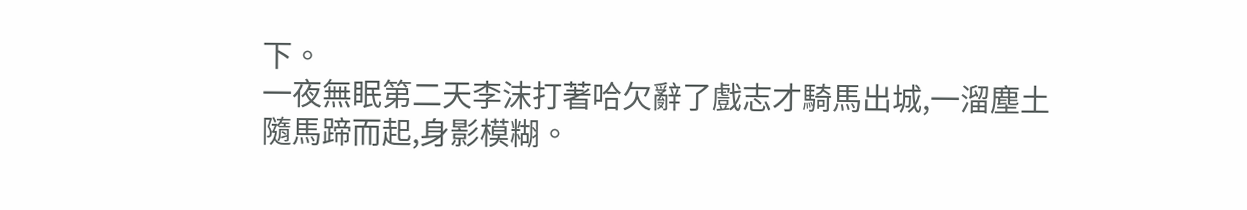下。
一夜無眠第二天李沫打著哈欠辭了戲志才騎馬出城,一溜塵土隨馬蹄而起,身影模糊。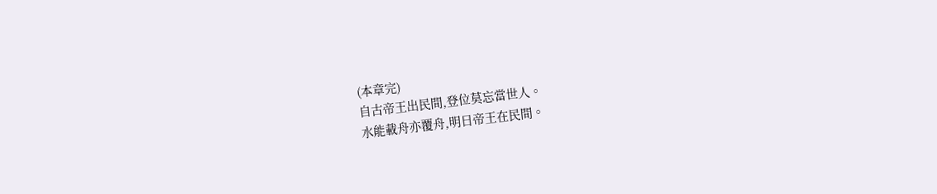(本章完)
自古帝王出民間,登位莫忘當世人。
水能載舟亦覆舟,明日帝王在民間。